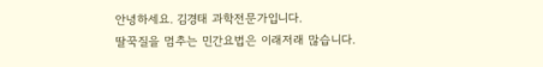안녕하세요. 김경태 과학전문가입니다.
딸꾹질을 멈추는 민간요법은 이래저래 많습니다.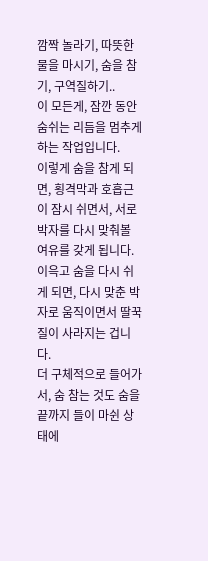깜짝 놀라기, 따뜻한 물을 마시기, 숨을 참기, 구역질하기..
이 모든게, 잠깐 동안 숨쉬는 리듬을 멈추게 하는 작업입니다.
이렇게 숨을 참게 되면, 횡격막과 호흡근이 잠시 쉬면서, 서로 박자를 다시 맞춰볼 여유를 갖게 됩니다.
이윽고 숨을 다시 쉬게 되면, 다시 맞춘 박자로 움직이면서 딸꾹질이 사라지는 겁니다.
더 구체적으로 들어가서, 숨 참는 것도 숨을 끝까지 들이 마쉰 상태에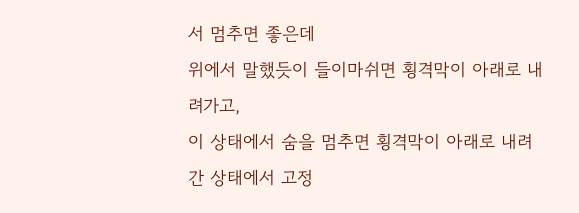서 멈추면 좋은데
위에서 말했듯이 들이마쉬면 횡격막이 아래로 내려가고,
이 상태에서 숨을 멈추면 횡격막이 아래로 내려간 상태에서 고정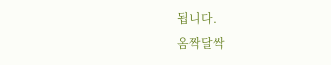됩니다.
옴짝달싹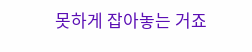못하게 잡아놓는 거죠